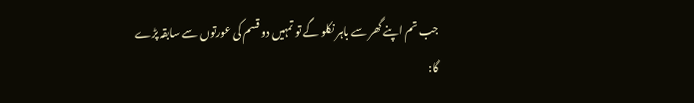جب تم اپنے گھر سے باہر نکلو گے تو تمہیں دو قسم کی عورتوں سے سابقہ پڑے گا: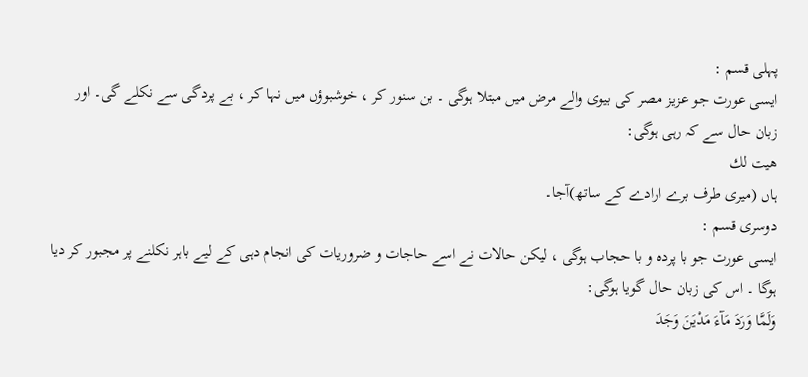پہلی قسم :
ایسی عورت جو عزیز مصر کی بیوی والے مرض میں مبتلا ہوگی ۔ بن سنور کر ، خوشبوؤں میں نہا کر ، بے پردگی سے نکلے گی۔ اور زبان حال سے کہ رہی ہوگی:
هيت لك
ہاں (میری طرف برے ارادے کے ساتھ)آجا۔
دوسری قسم :
ایسی عورت جو با پردہ و با حجاب ہوگی ، لیکن حالات نے اسے حاجات و ضروریات کی انجام دہی کے لیے باہر نکلنے پر مجبور کر دیا ہوگا ۔ اس کی زبان حال گویا ہوگی:
وَلَمَّا وَرَدَ مَآءَ مَدْيَنَ وَجَدَ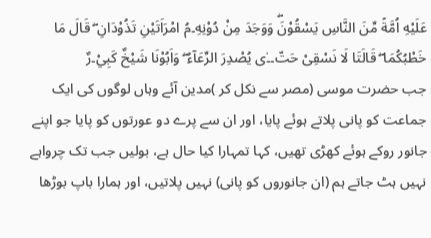عَلَيْهِ اُمَّةً مِّنَ النَّاسِ يَسْقُوْنَۖ وَوَجَدَ مِنْ دُوْنِهِ۔مُ امْرَاَتَيْنِ تَذُوْدَانِ ۖ قَالَ مَا خَطْبُكُمَا ۖ قَالَتَا لَا نَسْقِىْ حَتّ۔۔ٰى يُصْدِرَ الرِّعَآءُ ۖ وَاَبُوْنَا شَيْخٌ كَبِيْ۔رٌ
جب حضرت موسی (مصر سے نکل کر )مدین آئے وہاں لوگوں کی ایک جماعت کو پانی پلاتے ہوئے پایا، اور ان سے پرے دو عورتوں کو پایا جو اپنے جانور روکے ہوئے کھڑی تھیں، کہا تمہارا کیا حال ہے، بولیں جب تک چرواہے نہیں ہٹ جاتے ہم (ان جانوروں کو پانی) نہیں پلاتیں، اور ہمارا باپ بوڑھا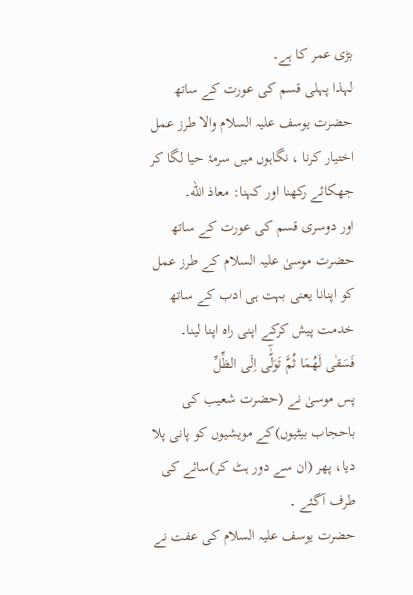بڑی عمر کا ہے۔
لہذا پہلی قسم کی عورت کے ساتھ حضرت یوسف علیہ السلام والا طرز عمل اختیار کرنا ، نگاہوں میں سرمۂ حیا لگا کر جھکائے رکھنا اور کہنا: معاذ الله۔
اور دوسری قسم کی عورت کے ساتھ حضرت موسیٰ علیہ السلام کے طرز عمل کو اپنانا یعنی بہت ہی ادب کے ساتھ خدمت پیش کرکے اپنی راہ اپنا لینا۔
فَسَقٰى لَهُمَا ثُمَّ تَوَلّٰٓى اِلَى الظِّلِّ
پس موسیٰ نے (حضرت شعیب کی باحجاب بیٹیوں)کے مویشیوں کو پانی پلا دیا، پھر (ان سے دور ہٹ کر)سائے کی طرف آگئے ۔
حضرت یوسف علیہ السلام کی عفت نے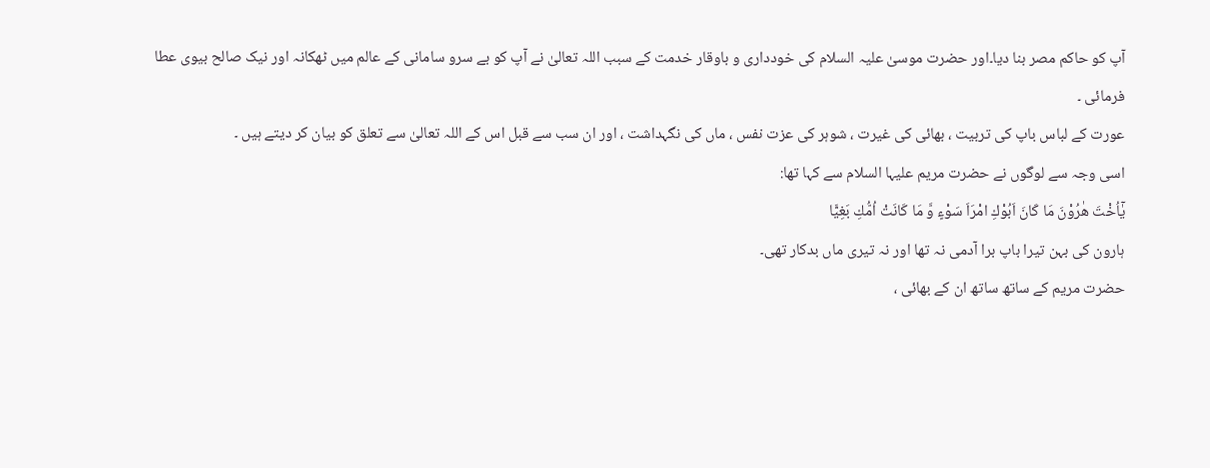آپ کو حاکم مصر بنا دیا۔اور حضرت موسیٰ علیہ السلام کی خودداری و باوقار خدمت کے سبب اللہ تعالیٰ نے آپ کو بے سرو سامانی کے عالم میں ٹھکانہ اور نیک صالح بیوی عطا فرمائی ۔
عورت کے لباس باپ کی تربیت ، بھائی کی غیرت ، شوہر کی عزت نفس ، ماں کی نگہداشت ، اور ان سب سے قبل اس کے اللہ تعالیٰ سے تعلق کو بیان کر دیتے ہیں ۔
اسی وجہ سے لوگوں نے حضرت مریم علیہا السلام سے کہا تھا:
یٰۤاُخْتَ هٰرُوْنَ مَا كَانَ اَبُوْكِ امْرَاَ سَوْءٍ وَّ مَا كَانَتْ اُمُّكِ بَغِیًّا
ہارون کی بہن تیرا باپ برا آدمی نہ تھا اور نہ تیری ماں بدکار تھی۔
حضرت مریم کے ساتھ ساتھ ان کے بھائی ،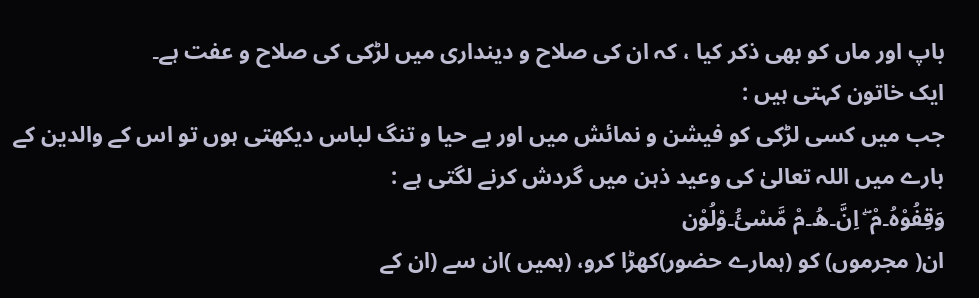باپ اور ماں کو بھی ذکر کیا ، کہ ان کی صلاح و دینداری میں لڑکی کی صلاح و عفت ہے۔
ایک خاتون کہتی ہیں :
جب میں کسی لڑکی کو فیشن و نمائش میں اور بے حیا و تنگ لباس دیکھتی ہوں تو اس کے والدین کے بارے میں اللہ تعالیٰ کی وعید ذہن میں گردش کرنے لگتی ہے :
وَقِفُوْهُ۔مْ ۖ اِنَّ۔هُ۔مْ مَّسْئُ۔وْلُوْن
ان( مجرموں) کو (ہمارے حضور)کھڑا کرو، (ہمیں )ان سے (ان کے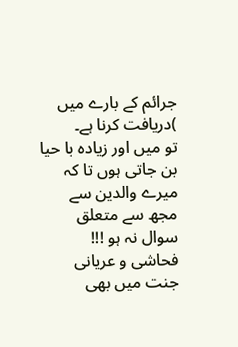جرائم کے بارے میں )دریافت کرنا ہے۔
تو میں اور زیادہ با حیا بن جاتی ہوں تا کہ میرے والدین سے مجھ سے متعلق سوال نہ ہو !!!
فحاشی و عریانی جنت میں بھی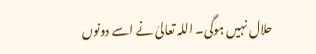حلال نہیں ہوگی۔ اللہ تعالیٰ نے اسے دونوں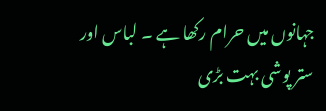جہانوں میں حرام رکھا ہے ۔ لباس اور ستر پوشی بہت بڑی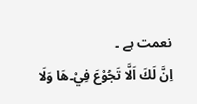نعمت ہے ۔
اِنَّ لَكَ اَلَّا تَجُوْعَ فِيْ۔هَا وَلَا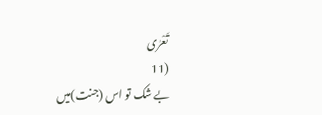تَعْرٰى
(11
بے شک تو اس (جنت)میں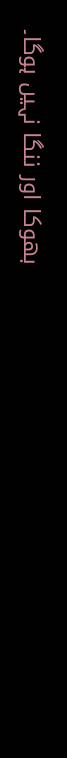بھوکا اور ننگا نہیں ہوگا۔